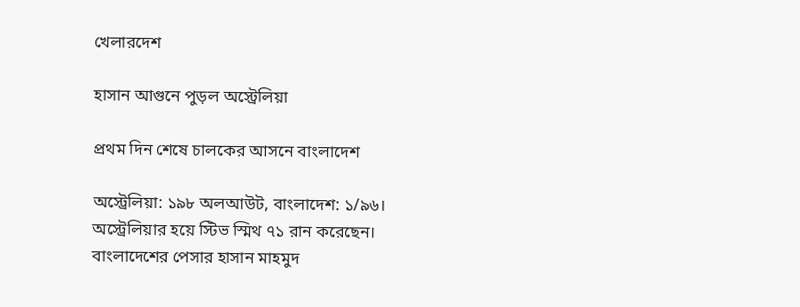খেলারদেশ

হাসান আগুনে পুড়ল অস্ট্রেলিয়া

প্রথম দিন শেষে চালকের আসনে বাংলাদেশ

অস্ট্রেলিয়া: ১৯৮ অলআউট, বাংলাদেশ: ১/৯৬। অস্ট্রেলিয়ার হয়ে স্টিভ স্মিথ ৭১ রান করেছেন। বাংলাদেশের পেসার হাসান মাহমুদ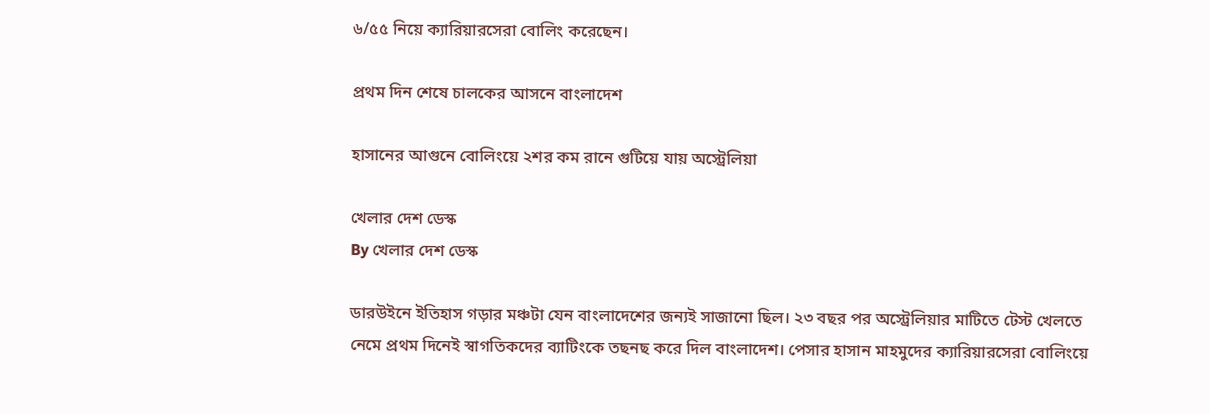৬/৫৫ নিয়ে ক্যারিয়ারসেরা বোলিং করেছেন।

প্রথম দিন শেষে চালকের আসনে বাংলাদেশ

হাসানের আগুনে বোলিংয়ে ২শর কম রানে গুটিয়ে যায় অস্ট্রেলিয়া

খেলার দেশ ডেস্ক
By খেলার দেশ ডেস্ক

ডারউইনে ইতিহাস গড়ার মঞ্চটা যেন বাংলাদেশের জন্যই সাজানো ছিল। ২৩ বছর পর অস্ট্রেলিয়ার মাটিতে টেস্ট খেলতে নেমে প্রথম দিনেই স্বাগতিকদের ব্যাটিংকে তছনছ করে দিল বাংলাদেশ। পেসার হাসান মাহমুদের ক্যারিয়ারসেরা বোলিংয়ে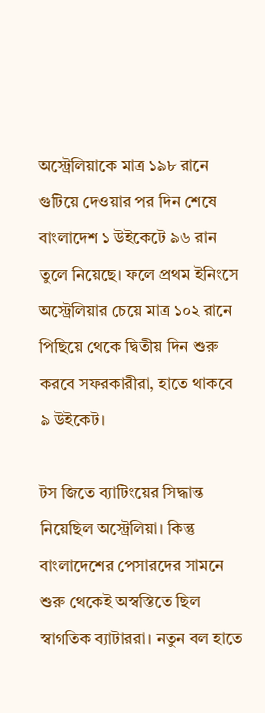অস্ট্রেলিয়াকে মাত্র ১৯৮ রানে গুটিয়ে দেওয়ার পর দিন শেষে বাংলাদেশ ১ উইকেটে ৯৬ রান তুলে নিয়েছে। ফলে প্রথম ইনিংসে অস্ট্রেলিয়ার চেয়ে মাত্র ১০২ রানে পিছিয়ে থেকে দ্বিতীয় দিন শুরু করবে সফরকারীরা, হাতে থাকবে ৯ উইকেট।

টস জিতে ব্যাটিংয়ের সিদ্ধান্ত নিয়েছিল অস্ট্রেলিয়া। কিন্তু বাংলাদেশের পেসারদের সামনে শুরু থেকেই অস্বস্তিতে ছিল স্বাগতিক ব্যাটাররা। নতুন বল হাতে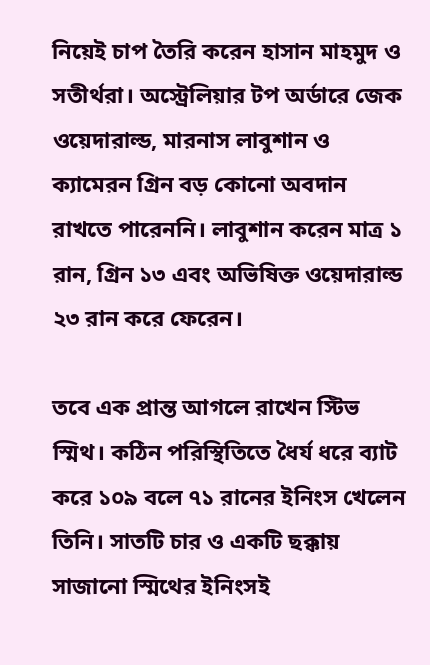নিয়েই চাপ তৈরি করেন হাসান মাহমুদ ও সতীর্থরা। অস্ট্রেলিয়ার টপ অর্ডারে জেক ওয়েদারাল্ড, মারনাস লাবুশান ও ক্যামেরন গ্রিন বড় কোনো অবদান রাখতে পারেননি। লাবুশান করেন মাত্র ১ রান, গ্রিন ১৩ এবং অভিষিক্ত ওয়েদারাল্ড ২৩ রান করে ফেরেন।

তবে এক প্রান্ত আগলে রাখেন স্টিভ স্মিথ। কঠিন পরিস্থিতিতে ধৈর্য ধরে ব্যাট করে ১০৯ বলে ৭১ রানের ইনিংস খেলেন তিনি। সাতটি চার ও একটি ছক্কায় সাজানো স্মিথের ইনিংসই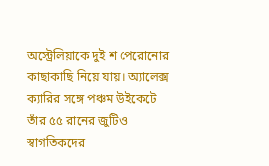অস্ট্রেলিয়াকে দুই শ পেরোনোর কাছাকাছি নিয়ে যায়। অ্যালেক্স ক্যারির সঙ্গে পঞ্চম উইকেটে তাঁর ৫৫ রানের জুটিও স্বাগতিকদের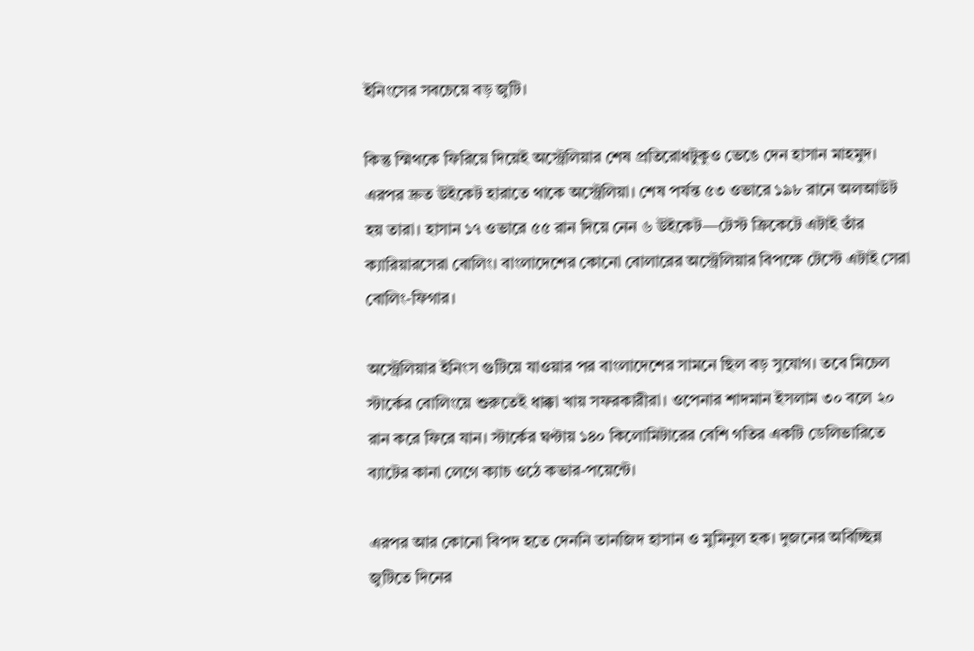ইনিংসের সবচেয়ে বড় জুটি।

কিন্তু স্মিথকে ফিরিয়ে দিয়েই অস্ট্রেলিয়ার শেষ প্রতিরোধটুকুও ভেঙে দেন হাসান মাহমুদ। এরপর দ্রুত উইকেট হারাতে থাকে অস্ট্রেলিয়া। শেষ পর্যন্ত ৫৩ ওভারে ১৯৮ রানে অলআউট হয় তারা। হাসান ১৭ ওভারে ৫৫ রান দিয়ে নেন ৬ উইকেট—টেস্ট ক্রিকেটে এটাই তাঁর ক্যারিয়ারসেরা বোলিং। বাংলাদেশের কোনো বোলারের অস্ট্রেলিয়ার বিপক্ষে টেস্টে এটাই সেরা বোলিং-ফিগার।

অস্ট্রেলিয়ার ইনিংস গুটিয়ে যাওয়ার পর বাংলাদেশের সামনে ছিল বড় সুযোগ। তবে মিচেল স্টার্কের বোলিংয়ে শুরুতেই ধাক্কা খায় সফরকারীরা। ওপেনার শাদমান ইসলাম ৩০ বলে ২০ রান করে ফিরে যান। স্টার্কের ঘণ্টায় ১৪০ কিলোমিটারের বেশি গতির একটি ডেলিভারিতে ব্যাটের কানা লেগে ক্যাচ ওঠে কভার-পয়েন্টে।

এরপর আর কোনো বিপদ হতে দেননি তানজিদ হাসান ও মুমিনুল হক। দুজনের অবিচ্ছিন্ন জুটিতে দিনের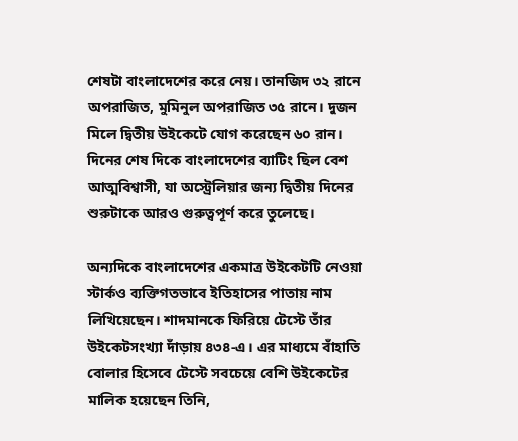শেষটা বাংলাদেশের করে নেয়। তানজিদ ৩২ রানে অপরাজিত, মুমিনুল অপরাজিত ৩৫ রানে। দুজন মিলে দ্বিতীয় উইকেটে যোগ করেছেন ৬০ রান। দিনের শেষ দিকে বাংলাদেশের ব্যাটিং ছিল বেশ আত্মবিশ্বাসী, যা অস্ট্রেলিয়ার জন্য দ্বিতীয় দিনের শুরুটাকে আরও গুরুত্বপূর্ণ করে তুলেছে।

অন্যদিকে বাংলাদেশের একমাত্র উইকেটটি নেওয়া স্টার্কও ব্যক্তিগতভাবে ইতিহাসের পাতায় নাম লিখিয়েছেন। শাদমানকে ফিরিয়ে টেস্টে তাঁর উইকেটসংখ্যা দাঁড়ায় ৪৩৪-এ। এর মাধ্যমে বাঁহাতি বোলার হিসেবে টেস্টে সবচেয়ে বেশি উইকেটের মালিক হয়েছেন তিনি,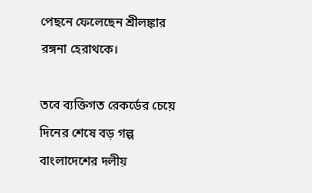পেছনে ফেলেছেন শ্রীলঙ্কার রঙ্গনা হেরাথকে।

তবে ব্যক্তিগত রেকর্ডের চেয়ে দিনের শেষে বড় গল্প বাংলাদেশের দলীয়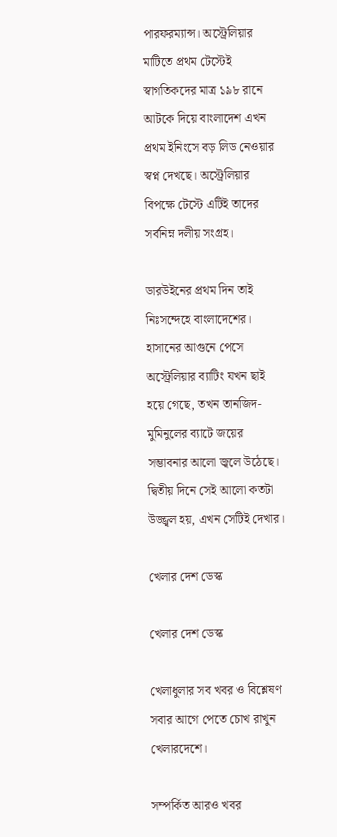পারফরম্যান্স। অস্ট্রেলিয়ার মাটিতে প্রথম টেস্টেই স্বাগতিকদের মাত্র ১৯৮ রানে আটকে দিয়ে বাংলাদেশ এখন প্রথম ইনিংসে বড় লিড নেওয়ার স্বপ্ন দেখছে। অস্ট্রেলিয়ার বিপক্ষে টেস্টে এটিই তাদের সর্বনিম্ন দলীয় সংগ্রহ।

ডারউইনের প্রথম দিন তাই নিঃসন্দেহে বাংলাদেশের। হাসানের আগুনে পেসে অস্ট্রেলিয়ার ব্যাটিং যখন ছাই হয়ে গেছে, তখন তানজিদ-মুমিনুলের ব্যাটে জয়ের সম্ভাবনার আলো জ্বলে উঠেছে। দ্বিতীয় দিনে সেই আলো কতটা উজ্জ্বল হয়, এখন সেটিই দেখার।

খেলার দেশ ডেস্ক

খেলার দেশ ডেস্ক

খেলাধুলার সব খবর ও বিশ্লেষণ সবার আগে পেতে চোখ রাখুন খেলারদেশে।

সম্পর্কিত আরও খবর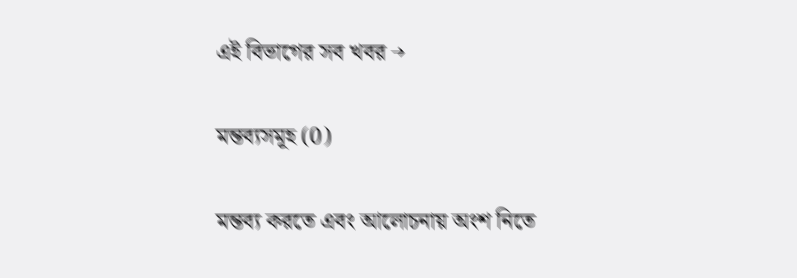এই বিভাগের সব খবর →

মন্তব্যসমূহ (0)

মন্তব্য করতে এবং আলোচনায় অংশ নিতে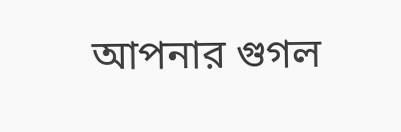আপনার গুগল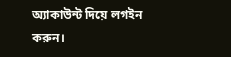অ্যাকাউন্ট দিয়ে লগইন করুন।